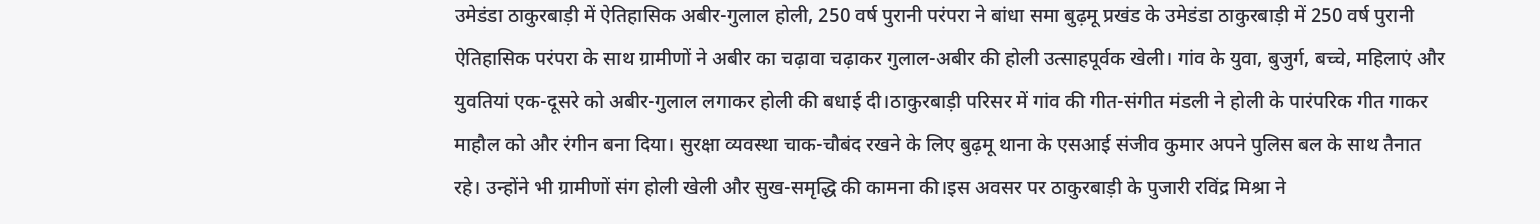उमेडंडा ठाकुरबाड़ी में ऐतिहासिक अबीर-गुलाल होली, 250 वर्ष पुरानी परंपरा ने बांधा समा बुढ़मू प्रखंड के उमेडंडा ठाकुरबाड़ी में 250 वर्ष पुरानी ऐतिहासिक परंपरा के साथ ग्रामीणों ने अबीर का चढ़ावा चढ़ाकर गुलाल-अबीर की होली उत्साहपूर्वक खेली। गांव के युवा, बुजुर्ग, बच्चे, महिलाएं और युवतियां एक-दूसरे को अबीर-गुलाल लगाकर होली की बधाई दी।ठाकुरबाड़ी परिसर में गांव की गीत-संगीत मंडली ने होली के पारंपरिक गीत गाकर माहौल को और रंगीन बना दिया। सुरक्षा व्यवस्था चाक-चौबंद रखने के लिए बुढ़मू थाना के एसआई संजीव कुमार अपने पुलिस बल के साथ तैनात रहे। उन्होंने भी ग्रामीणों संग होली खेली और सुख-समृद्धि की कामना की।इस अवसर पर ठाकुरबाड़ी के पुजारी रविंद्र मिश्रा ने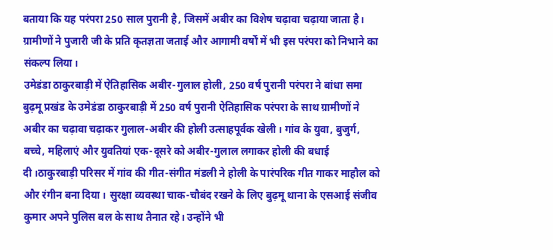बताया कि यह परंपरा 250 साल पुरानी है, जिसमें अबीर का विशेष चढ़ावा चढ़ाया जाता है। ग्रामीणों ने पुजारी जी के प्रति कृतज्ञता जताई और आगामी वर्षों में भी इस परंपरा को निभाने का संकल्प लिया।
उमेडंडा ठाकुरबाड़ी में ऐतिहासिक अबीर-गुलाल होली, 250 वर्ष पुरानी परंपरा ने बांधा समा बुढ़मू प्रखंड के उमेडंडा ठाकुरबाड़ी में 250 वर्ष पुरानी ऐतिहासिक परंपरा के साथ ग्रामीणों ने अबीर का चढ़ावा चढ़ाकर गुलाल-अबीर की होली उत्साहपूर्वक खेली। गांव के युवा, बुजुर्ग, बच्चे, महिलाएं और युवतियां एक-दूसरे को अबीर-गुलाल लगाकर होली की बधाई दी।ठाकुरबाड़ी परिसर में गांव की गीत-संगीत मंडली ने होली के पारंपरिक गीत गाकर माहौल को और रंगीन बना दिया। सुरक्षा व्यवस्था चाक-चौबंद रखने के लिए बुढ़मू थाना के एसआई संजीव कुमार अपने पुलिस बल के साथ तैनात रहे। उन्होंने भी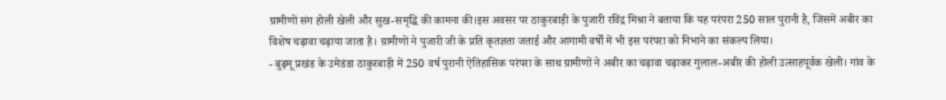ग्रामीणों संग होली खेली और सुख-समृद्धि की कामना की।इस अवसर पर ठाकुरबाड़ी के पुजारी रविंद्र मिश्रा ने बताया कि यह परंपरा 250 साल पुरानी है, जिसमें अबीर का विशेष चढ़ावा चढ़ाया जाता है। ग्रामीणों ने पुजारी जी के प्रति कृतज्ञता जताई और आगामी वर्षों में भी इस परंपरा को निभाने का संकल्प लिया।
- बुढ़मू प्रखंड के उमेडंडा ठाकुरबाड़ी में 250 वर्ष पुरानी ऐतिहासिक परंपरा के साथ ग्रामीणों ने अबीर का चढ़ावा चढ़ाकर गुलाल-अबीर की होली उत्साहपूर्वक खेली। गांव के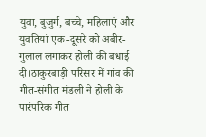युवा, बुजुर्ग, बच्चे, महिलाएं और युवतियां एक-दूसरे को अबीर-गुलाल लगाकर होली की बधाई दी।ठाकुरबाड़ी परिसर में गांव की गीत-संगीत मंडली ने होली के पारंपरिक गीत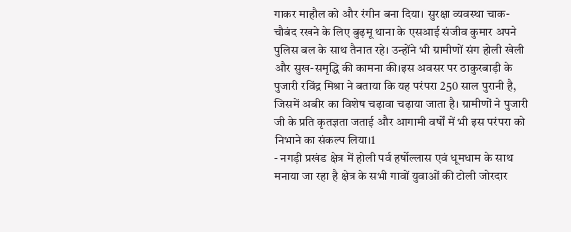गाकर माहौल को और रंगीन बना दिया। सुरक्षा व्यवस्था चाक-चौबंद रखने के लिए बुढ़मू थाना के एसआई संजीव कुमार अपने पुलिस बल के साथ तैनात रहे। उन्होंने भी ग्रामीणों संग होली खेली और सुख-समृद्धि की कामना की।इस अवसर पर ठाकुरबाड़ी के पुजारी रविंद्र मिश्रा ने बताया कि यह परंपरा 250 साल पुरानी है, जिसमें अबीर का विशेष चढ़ावा चढ़ाया जाता है। ग्रामीणों ने पुजारी जी के प्रति कृतज्ञता जताई और आगामी वर्षों में भी इस परंपरा को निभाने का संकल्प लिया।1
- नगड़ी प्रखंड क्षेत्र में होली पर्व हर्षोल्लास एवं धूमधाम के साथ मनाया जा रहा है क्षेत्र के सभी गावों युवाओं की टोली जोरदार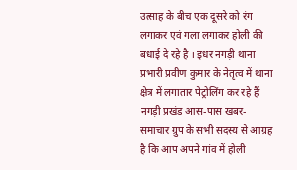उत्साह के बीच एक दूसरे को रंग लगाकर एवं गला लगाकर होली की बधाई दे रहे है । इधर नगड़ी थाना प्रभारी प्रवीण कुमार के नेतृत्व में थाना क्षेत्र में लगातार पेट्रोलिंग कर रहे हैं नगड़ी प्रखंड आस-पास खबर- समाचार ग्रुप के सभी सदस्य से आग्रह है कि आप अपने गांव में होली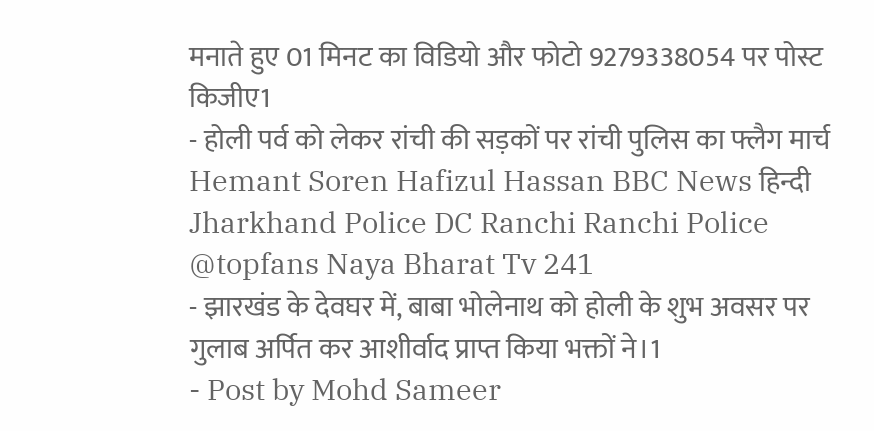मनाते हुए 01 मिनट का विडियो और फोटो 9279338054 पर पोस्ट किजीए1
- होली पर्व को लेकर रांची की सड़कों पर रांची पुलिस का फ्लैग मार्च Hemant Soren Hafizul Hassan BBC News हिन्दी Jharkhand Police DC Ranchi Ranchi Police @topfans Naya Bharat Tv 241
- झारखंड के देवघर में, बाबा भोलेनाथ को होली के शुभ अवसर पर गुलाब अर्पित कर आशीर्वाद प्राप्त किया भक्तों ने।1
- Post by Mohd Sameer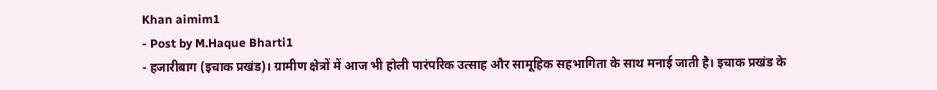Khan aimim1
- Post by M.Haque Bharti1
- हजारीबाग (इचाक प्रखंड)। ग्रामीण क्षेत्रों में आज भी होली पारंपरिक उत्साह और सामूहिक सहभागिता के साथ मनाई जाती है। इचाक प्रखंड के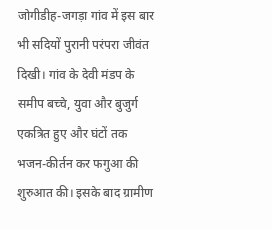जोगीडीह-जगड़ा गांव में इस बार भी सदियों पुरानी परंपरा जीवंत दिखी। गांव के देवी मंडप के समीप बच्चे, युवा और बुजुर्ग एकत्रित हुए और घंटों तक भजन-कीर्तन कर फगुआ की शुरुआत की। इसके बाद ग्रामीण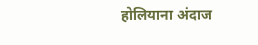होलियाना अंदाज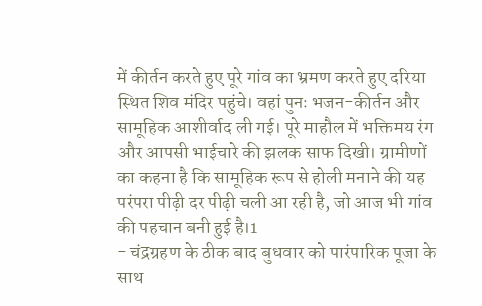में कीर्तन करते हुए पूरे गांव का भ्रमण करते हुए दरिया स्थित शिव मंदिर पहुंचे। वहां पुनः भजन-कीर्तन और सामूहिक आशीर्वाद ली गई। पूरे माहौल में भक्तिमय रंग और आपसी भाईचारे की झलक साफ दिखी। ग्रामीणों का कहना है कि सामूहिक रूप से होली मनाने की यह परंपरा पीढ़ी दर पीढ़ी चली आ रही है, जो आज भी गांव की पहचान बनी हुई है।1
- चंद्रग्रहण के ठीक बाद बुधवार को पारंपारिक पूजा के साथ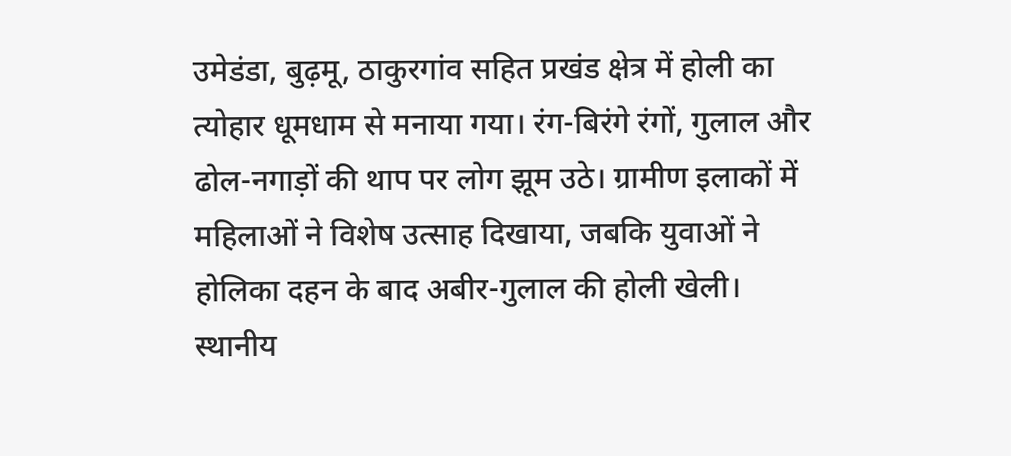उमेडंडा, बुढ़मू, ठाकुरगांव सहित प्रखंड क्षेत्र में होली का त्योहार धूमधाम से मनाया गया। रंग-बिरंगे रंगों, गुलाल और ढोल-नगाड़ों की थाप पर लोग झूम उठे। ग्रामीण इलाकों में महिलाओं ने विशेष उत्साह दिखाया, जबकि युवाओं ने होलिका दहन के बाद अबीर-गुलाल की होली खेली। स्थानीय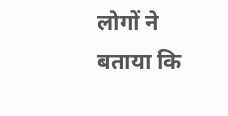लोगों ने बताया कि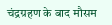चंद्रग्रहण के बाद मौसम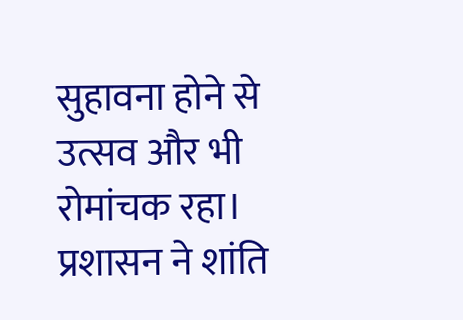सुहावना होने से उत्सव और भी रोमांचक रहा। प्रशासन ने शांति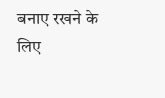बनाए रखने के लिए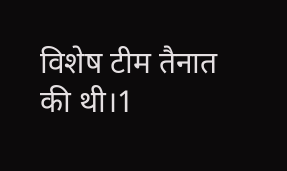विशेष टीम तैनात की थी।1